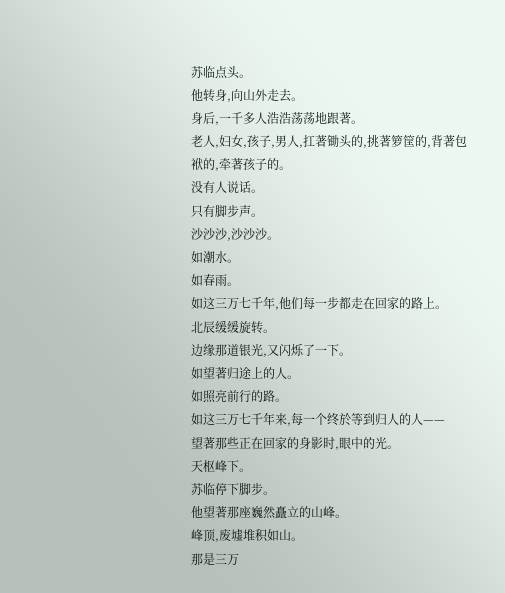苏临点头。
他转身,向山外走去。
身后,一千多人浩浩荡荡地跟著。
老人,妇女,孩子,男人,扛著锄头的,挑著箩筐的,背著包袱的,牵著孩子的。
没有人说话。
只有脚步声。
沙沙沙,沙沙沙。
如潮水。
如春雨。
如这三万七千年,他们每一步都走在回家的路上。
北辰缓缓旋转。
边缘那道银光,又闪烁了一下。
如望著归途上的人。
如照亮前行的路。
如这三万七千年来,每一个终於等到归人的人——
望著那些正在回家的身影时,眼中的光。
天枢峰下。
苏临停下脚步。
他望著那座巍然矗立的山峰。
峰顶,废墟堆积如山。
那是三万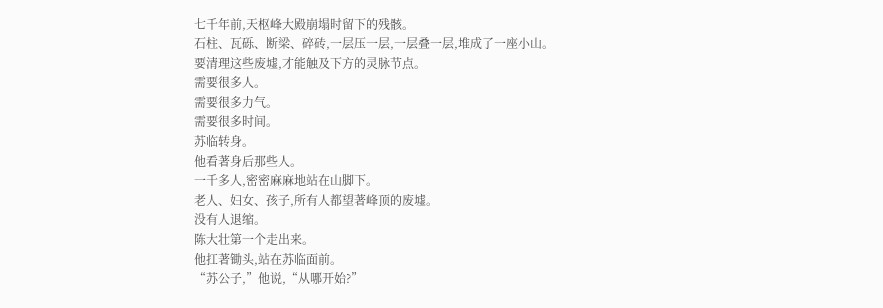七千年前,天枢峰大殿崩塌时留下的残骸。
石柱、瓦砾、断梁、碎砖,一层压一层,一层叠一层,堆成了一座小山。
要清理这些废墟,才能触及下方的灵脉节点。
需要很多人。
需要很多力气。
需要很多时间。
苏临转身。
他看著身后那些人。
一千多人,密密麻麻地站在山脚下。
老人、妇女、孩子,所有人都望著峰顶的废墟。
没有人退缩。
陈大壮第一个走出来。
他扛著锄头,站在苏临面前。
“苏公子,”他说,“从哪开始?”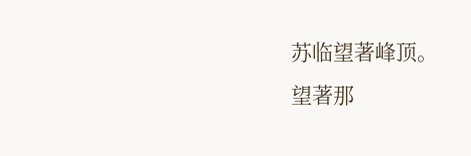苏临望著峰顶。
望著那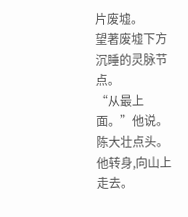片废墟。
望著废墟下方沉睡的灵脉节点。
“从最上面。”他说。
陈大壮点头。
他转身,向山上走去。